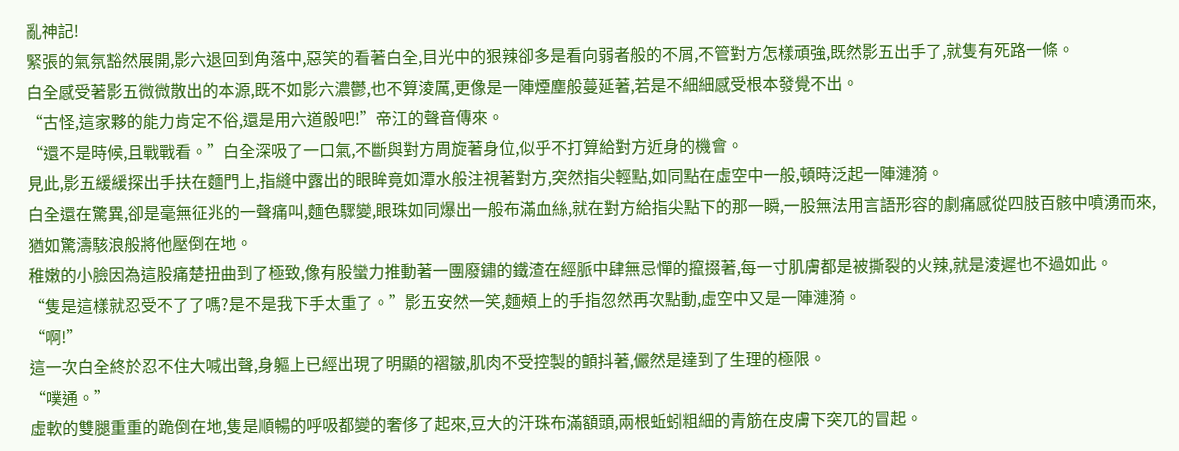亂神記!
緊張的氣氛豁然展開,影六退回到角落中,惡笑的看著白全,目光中的狠辣卻多是看向弱者般的不屑,不管對方怎樣頑強,既然影五出手了,就隻有死路一條。
白全感受著影五微微散出的本源,既不如影六濃鬱,也不算淩厲,更像是一陣煙塵般蔓延著,若是不細細感受根本發覺不出。
“古怪,這家夥的能力肯定不俗,還是用六道骰吧!”帝江的聲音傳來。
“還不是時候,且戰戰看。”白全深吸了一口氣,不斷與對方周旋著身位,似乎不打算給對方近身的機會。
見此,影五緩緩探出手扶在麵門上,指縫中露出的眼眸竟如潭水般注視著對方,突然指尖輕點,如同點在虛空中一般,頓時泛起一陣漣漪。
白全還在驚異,卻是毫無征兆的一聲痛叫,麵色驟變,眼珠如同爆出一般布滿血絲,就在對方給指尖點下的那一瞬,一股無法用言語形容的劇痛感從四肢百骸中噴湧而來,猶如驚濤駭浪般將他壓倒在地。
稚嫩的小臉因為這股痛楚扭曲到了極致,像有股蠻力推動著一團廢鏽的鐵渣在經脈中肆無忌憚的攛掇著,每一寸肌膚都是被撕裂的火辣,就是淩遲也不過如此。
“隻是這樣就忍受不了了嗎?是不是我下手太重了。”影五安然一笑,麵頰上的手指忽然再次點動,虛空中又是一陣漣漪。
“啊!”
這一次白全終於忍不住大喊出聲,身軀上已經出現了明顯的褶皺,肌肉不受控製的顫抖著,儼然是達到了生理的極限。
“噗通。”
虛軟的雙腿重重的跪倒在地,隻是順暢的呼吸都變的奢侈了起來,豆大的汗珠布滿額頭,兩根蚯蚓粗細的青筋在皮膚下突兀的冒起。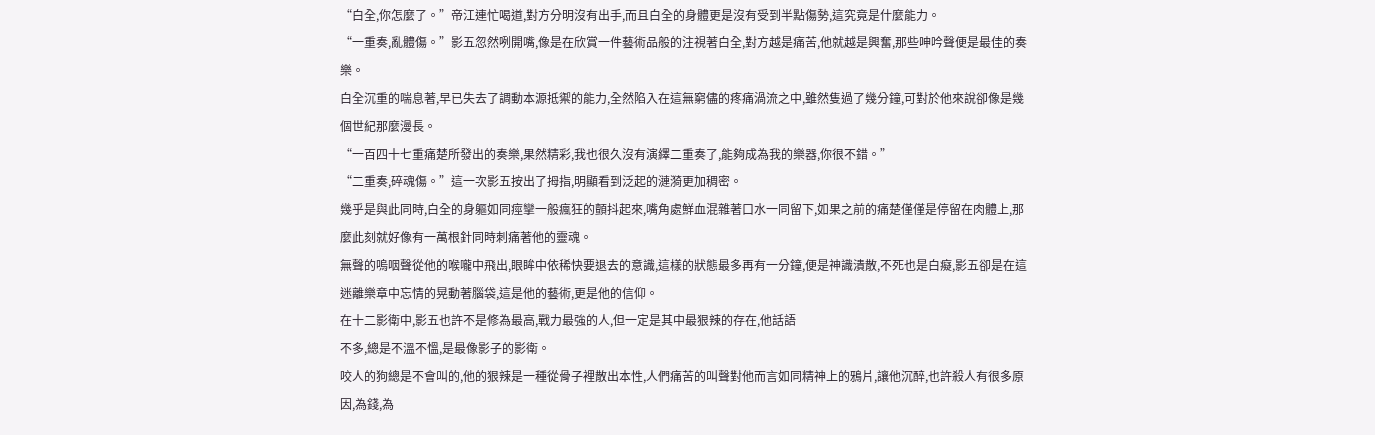“白全,你怎麼了。”帝江連忙喝道,對方分明沒有出手,而且白全的身體更是沒有受到半點傷勢,這究竟是什麼能力。
“一重奏,亂體傷。”影五忽然咧開嘴,像是在欣賞一件藝術品般的注視著白全,對方越是痛苦,他就越是興奮,那些呻吟聲便是最佳的奏樂。
白全沉重的喘息著,早已失去了調動本源抵禦的能力,全然陷入在這無窮儘的疼痛渦流之中,雖然隻過了幾分鐘,可對於他來說卻像是幾個世紀那麼漫長。
“一百四十七重痛楚所發出的奏樂,果然精彩,我也很久沒有演繹二重奏了,能夠成為我的樂器,你很不錯。”
“二重奏,碎魂傷。”這一次影五按出了拇指,明顯看到泛起的漣漪更加稠密。
幾乎是與此同時,白全的身軀如同痙攣一般瘋狂的顫抖起來,嘴角處鮮血混雜著口水一同留下,如果之前的痛楚僅僅是停留在肉體上,那麼此刻就好像有一萬根針同時刺痛著他的靈魂。
無聲的嗚咽聲從他的喉嚨中飛出,眼眸中依稀快要退去的意識,這樣的狀態最多再有一分鐘,便是神識潰散,不死也是白癡,影五卻是在這迷離樂章中忘情的晃動著腦袋,這是他的藝術,更是他的信仰。
在十二影衛中,影五也許不是修為最高,戰力最強的人,但一定是其中最狠辣的存在,他話語
不多,總是不溫不慍,是最像影子的影衛。
咬人的狗總是不會叫的,他的狠辣是一種從骨子裡散出本性,人們痛苦的叫聲對他而言如同精神上的鴉片,讓他沉醉,也許殺人有很多原因,為錢,為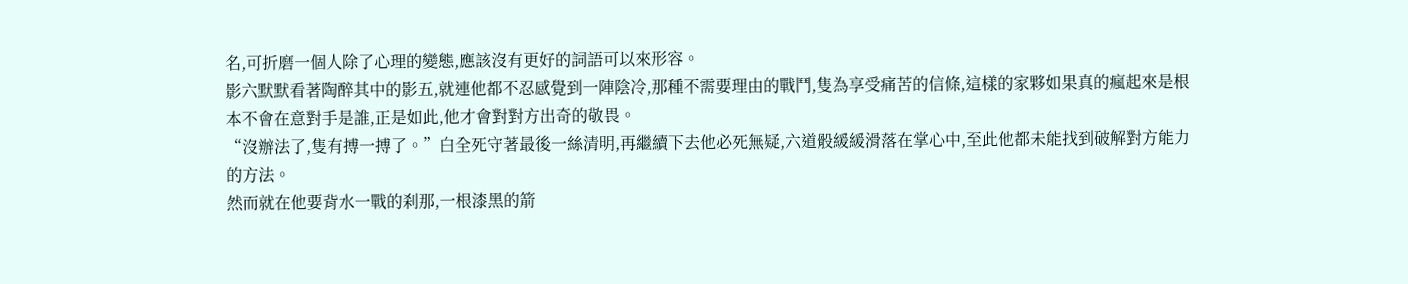名,可折磨一個人除了心理的變態,應該沒有更好的詞語可以來形容。
影六默默看著陶醉其中的影五,就連他都不忍感覺到一陣陰冷,那種不需要理由的戰鬥,隻為享受痛苦的信條,這樣的家夥如果真的瘋起來是根本不會在意對手是誰,正是如此,他才會對對方出奇的敬畏。
“沒辦法了,隻有搏一搏了。”白全死守著最後一絲清明,再繼續下去他必死無疑,六道骰緩緩滑落在掌心中,至此他都未能找到破解對方能力的方法。
然而就在他要背水一戰的刹那,一根漆黑的箭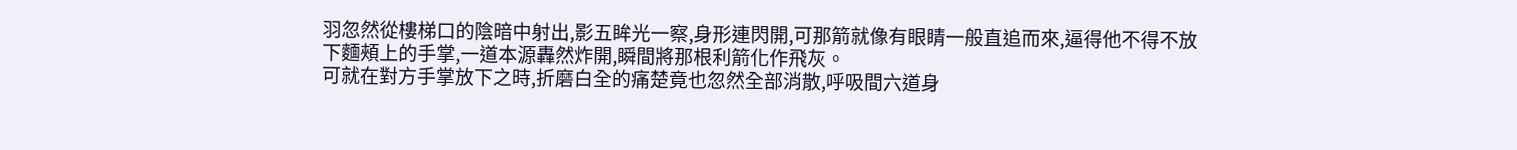羽忽然從樓梯口的陰暗中射出,影五眸光一察,身形連閃開,可那箭就像有眼睛一般直追而來,逼得他不得不放下麵頰上的手掌,一道本源轟然炸開,瞬間將那根利箭化作飛灰。
可就在對方手掌放下之時,折磨白全的痛楚竟也忽然全部消散,呼吸間六道身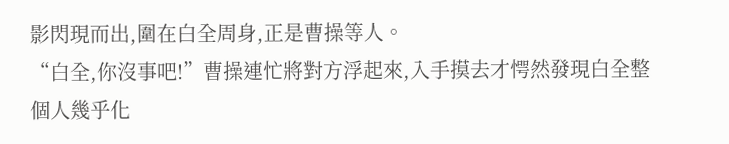影閃現而出,圍在白全周身,正是曹操等人。
“白全,你沒事吧!”曹操連忙將對方浮起來,入手摸去才愕然發現白全整個人幾乎化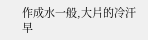作成水一般,大片的冷汗早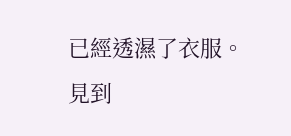已經透濕了衣服。
見到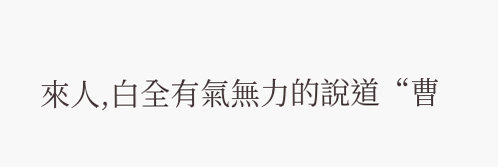來人,白全有氣無力的說道“曹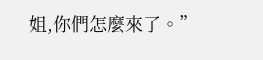姐,你們怎麼來了。”